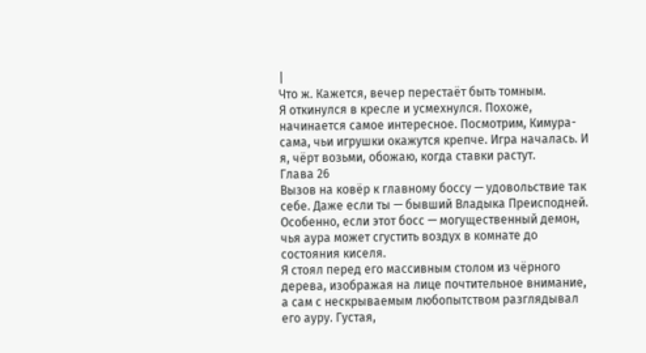|
Что ж. Кажется, вечер перестаёт быть томным.
Я откинулся в кресле и усмехнулся. Похоже, начинается самое интересное. Посмотрим, Кимура-сама, чьи игрушки окажутся крепче. Игра началась. И я, чёрт возьми, обожаю, когда ставки растут.
Глава 26
Вызов на ковёр к главному боссу — удовольствие так себе. Даже если ты — бывший Владыка Преисподней. Особенно, если этот босс — могущественный демон, чья аура может сгустить воздух в комнате до состояния киселя.
Я стоял перед его массивным столом из чёрного дерева, изображая на лице почтительное внимание, а сам с нескрываемым любопытством разглядывал его ауру. Густая,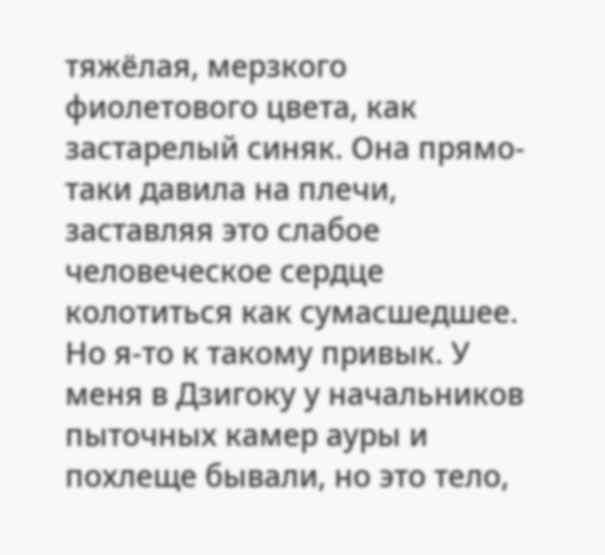тяжёлая, мерзкого фиолетового цвета, как застарелый синяк. Она прямо-таки давила на плечи, заставляя это слабое человеческое сердце колотиться как сумасшедшее. Но я-то к такому привык. У меня в Дзигоку у начальников пыточных камер ауры и похлеще бывали, но это тело,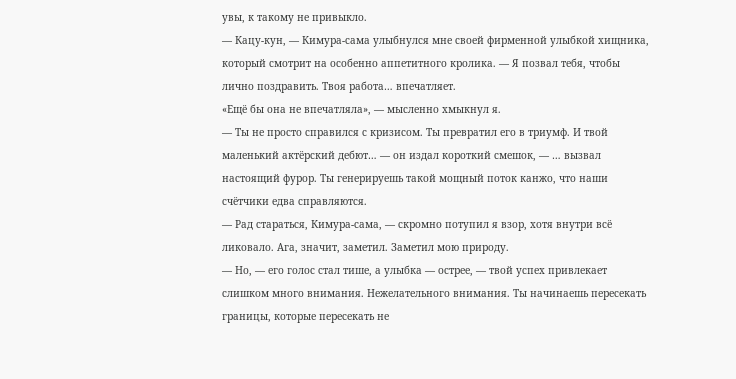увы, к такому не привыкло.
— Кацу-кун, — Кимура-сама улыбнулся мне своей фирменной улыбкой хищника, который смотрит на особенно аппетитного кролика. — Я позвал тебя, чтобы лично поздравить. Твоя работа… впечатляет.
«Ещё бы она не впечатляла», — мысленно хмыкнул я.
— Ты не просто справился с кризисом. Ты превратил его в триумф. И твой маленький актёрский дебют… — он издал короткий смешок, — … вызвал настоящий фурор. Ты генерируешь такой мощный поток канжо, что наши счётчики едва справляются.
— Рад стараться, Кимура-сама, — скромно потупил я взор, хотя внутри всё ликовало. Ага, значит, заметил. Заметил мою природу.
— Но, — его голос стал тише, а улыбка — острее, — твой успех привлекает слишком много внимания. Нежелательного внимания. Ты начинаешь пересекать границы, которые пересекать не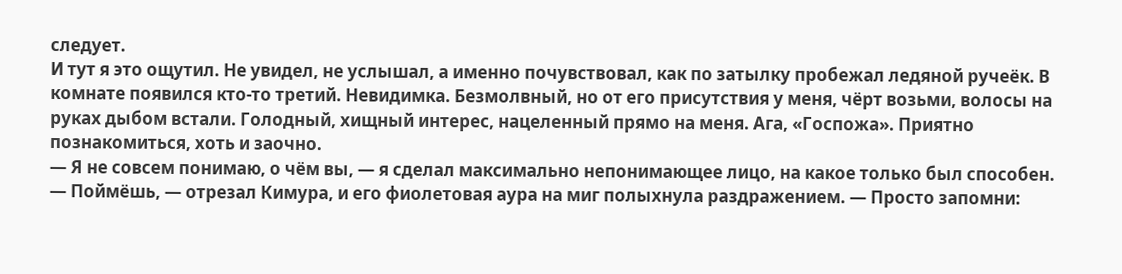следует.
И тут я это ощутил. Не увидел, не услышал, а именно почувствовал, как по затылку пробежал ледяной ручеёк. В комнате появился кто-то третий. Невидимка. Безмолвный, но от его присутствия у меня, чёрт возьми, волосы на руках дыбом встали. Голодный, хищный интерес, нацеленный прямо на меня. Ага, «Госпожа». Приятно познакомиться, хоть и заочно.
— Я не совсем понимаю, о чём вы, — я сделал максимально непонимающее лицо, на какое только был способен.
— Поймёшь, — отрезал Кимура, и его фиолетовая аура на миг полыхнула раздражением. — Просто запомни: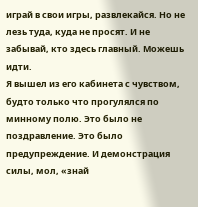играй в свои игры, развлекайся. Но не лезь туда, куда не просят. И не забывай, кто здесь главный. Можешь идти.
Я вышел из его кабинета с чувством, будто только что прогулялся по минному полю. Это было не поздравление. Это было предупреждение. И демонстрация силы, мол, «знай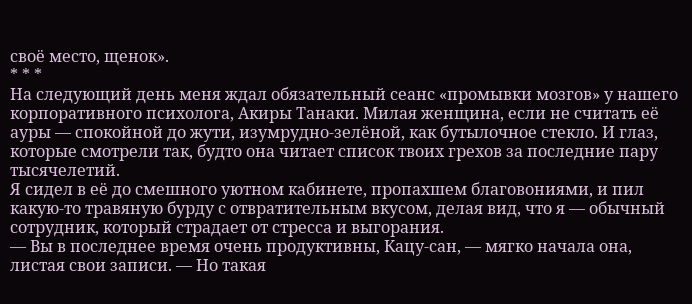своё место, щенок».
* * *
На следующий день меня ждал обязательный сеанс «промывки мозгов» у нашего корпоративного психолога, Акиры Танаки. Милая женщина, если не считать её ауры — спокойной до жути, изумрудно-зелёной, как бутылочное стекло. И глаз, которые смотрели так, будто она читает список твоих грехов за последние пару тысячелетий.
Я сидел в её до смешного уютном кабинете, пропахшем благовониями, и пил какую-то травяную бурду с отвратительным вкусом, делая вид, что я — обычный сотрудник, который страдает от стресса и выгорания.
— Вы в последнее время очень продуктивны, Кацу-сан, — мягко начала она, листая свои записи. — Но такая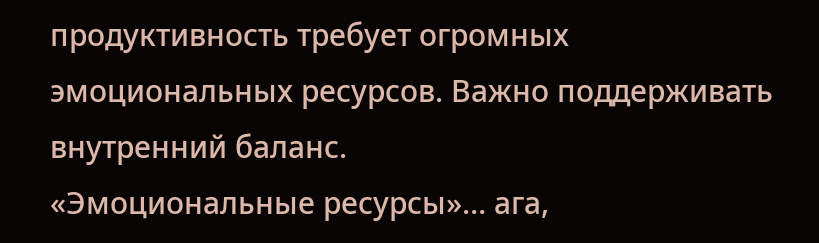продуктивность требует огромных эмоциональных ресурсов. Важно поддерживать внутренний баланс.
«Эмоциональные ресурсы»… ага,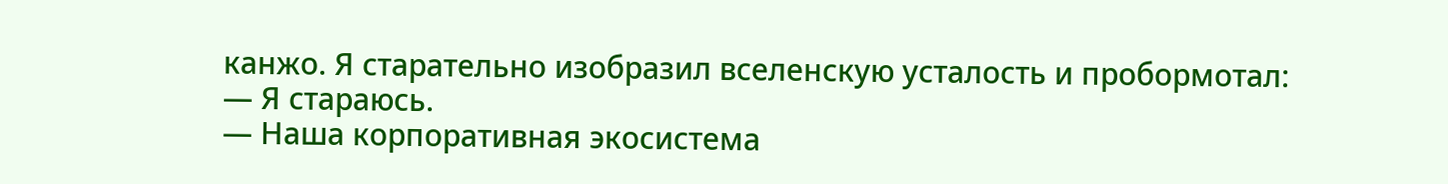канжо. Я старательно изобразил вселенскую усталость и пробормотал:
— Я стараюсь.
— Наша корпоративная экосистема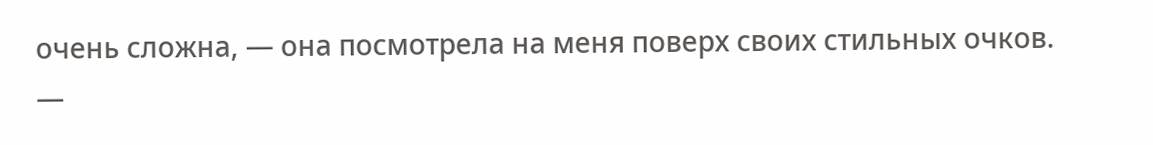очень сложна, — она посмотрела на меня поверх своих стильных очков. —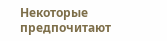Некоторые предпочитают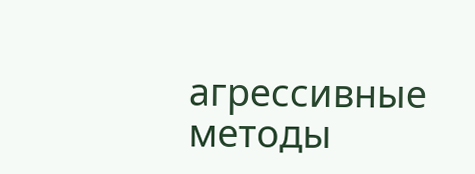агрессивные методы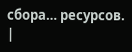сбора… ресурсов. |